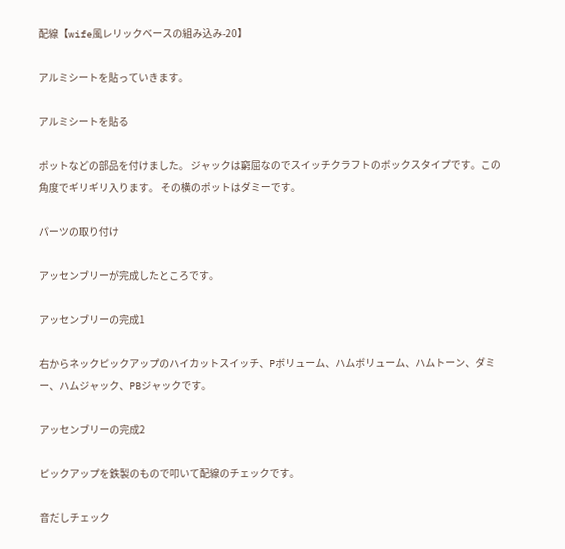配線【wife風レリックベースの組み込み-20】

アルミシートを貼っていきます。

アルミシートを貼る

ポットなどの部品を付けました。 ジャックは窮屈なのでスイッチクラフトのボックスタイプです。この角度でギリギリ入ります。 その横のポットはダミーです。

パーツの取り付け

アッセンブリーが完成したところです。

アッセンブリーの完成1

右からネックピックアップのハイカットスイッチ、Pボリューム、ハムボリューム、ハムトーン、ダミー、ハムジャック、PBジャックです。

アッセンブリーの完成2

ピックアップを鉄製のもので叩いて配線のチェックです。

音だしチェック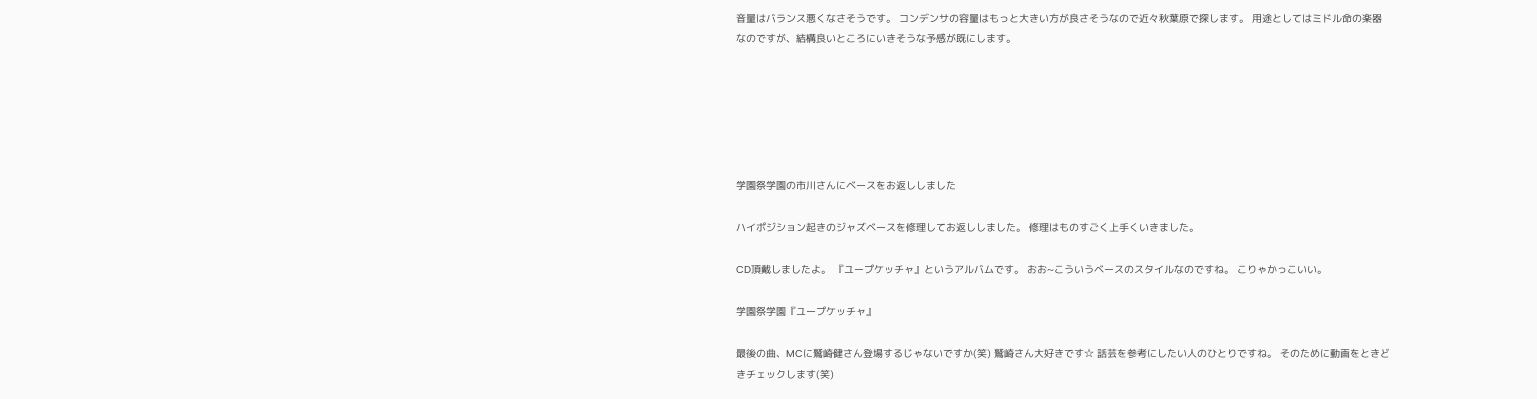音量はバランス悪くなさそうです。 コンデンサの容量はもっと大きい方が良さそうなので近々秋葉原で探します。 用途としてはミドル命の楽器なのですが、結構良いところにいきそうな予感が既にします。






学園祭学園の市川さんにベースをお返ししました

ハイポジション起きのジャズベースを修理してお返ししました。 修理はものすごく上手くいきました。

CD頂戴しましたよ。 『ユープケッチャ』というアルバムです。 おお~こういうベースのスタイルなのですね。 こりゃかっこいい。

学園祭学園『ユープケッチャ』

最後の曲、MCに鷲崎健さん登場するじゃないですか(笑) 鷲崎さん大好きです☆ 話芸を参考にしたい人のひとりですね。 そのために動画をときどきチェックします(笑)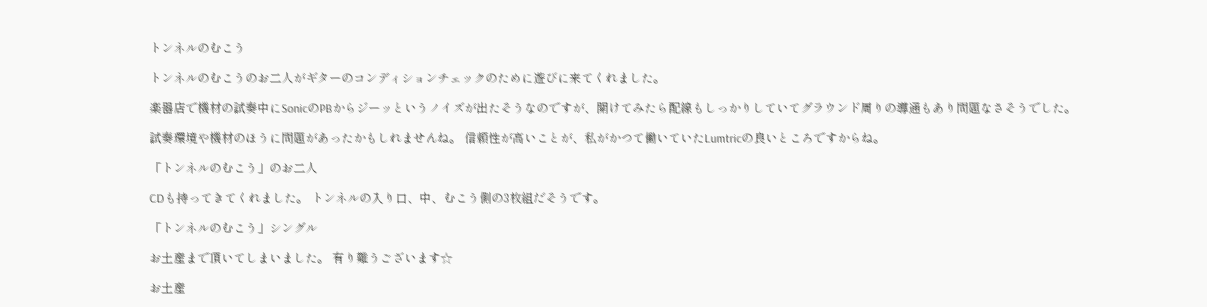トンネルのむこう

トンネルのむこうのお二人がギターのコンディションチェックのために遊びに来てくれました。

楽器店で機材の試奏中にSonicのPBからジーッというノイズが出たそうなのですが、開けてみたら配線もしっかりしていてグラウンド周りの導通もあり問題なさそうでした。

試奏環境や機材のほうに問題があったかもしれませんね。 信頼性が高いことが、私がかつて働いていたLumtricの良いところですからね。

「トンネルのむこう」のお二人

CDも持ってきてくれました。 トンネルの入り口、中、むこう側の3枚組だそうです。

「トンネルのむこう」シングル

お土産まで頂いてしまいました。 有り難うございます☆

お土産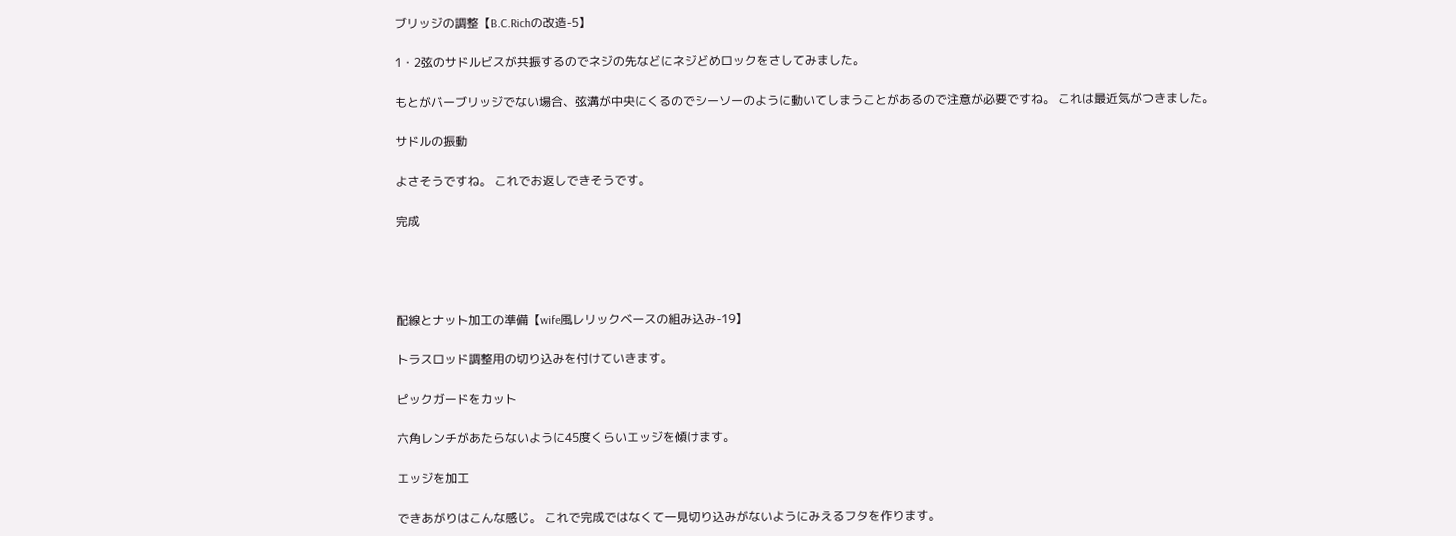ブリッジの調整【B.C.Richの改造-5】

1・2弦のサドルビスが共振するのでネジの先などにネジどめロックをさしてみました。

もとがバーブリッジでない場合、弦溝が中央にくるのでシーソーのように動いてしまうことがあるので注意が必要ですね。 これは最近気がつきました。

サドルの振動

よさそうですね。 これでお返しできそうです。

完成




配線とナット加工の準備【wife風レリックベースの組み込み-19】

トラスロッド調整用の切り込みを付けていきます。

ピックガードをカット

六角レンチがあたらないように45度くらいエッジを傾けます。

エッジを加工

できあがりはこんな感じ。 これで完成ではなくて一見切り込みがないようにみえるフタを作ります。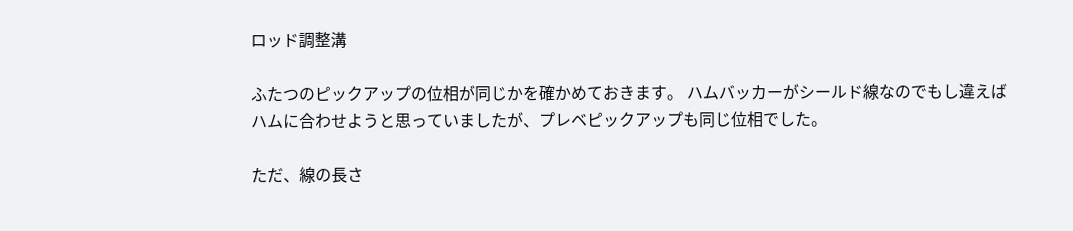ロッド調整溝

ふたつのピックアップの位相が同じかを確かめておきます。 ハムバッカーがシールド線なのでもし違えばハムに合わせようと思っていましたが、プレベピックアップも同じ位相でした。

ただ、線の長さ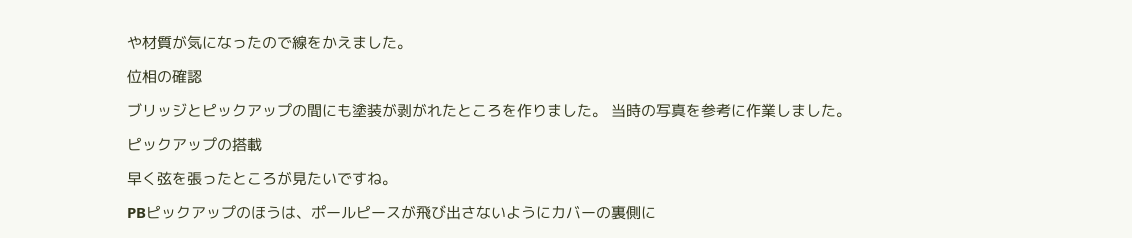や材質が気になったので線をかえました。

位相の確認

ブリッジとピックアップの間にも塗装が剥がれたところを作りました。 当時の写真を参考に作業しました。

ピックアップの搭載

早く弦を張ったところが見たいですね。

PBピックアップのほうは、ポールピースが飛び出さないようにカバーの裏側に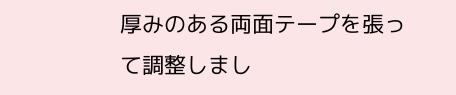厚みのある両面テープを張って調整しまし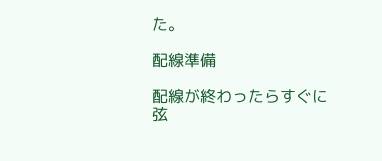た。

配線準備

配線が終わったらすぐに弦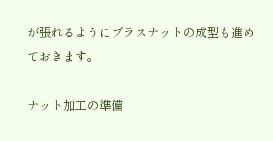が張れるようにブラスナットの成型も進めておきます。

ナット加工の準備